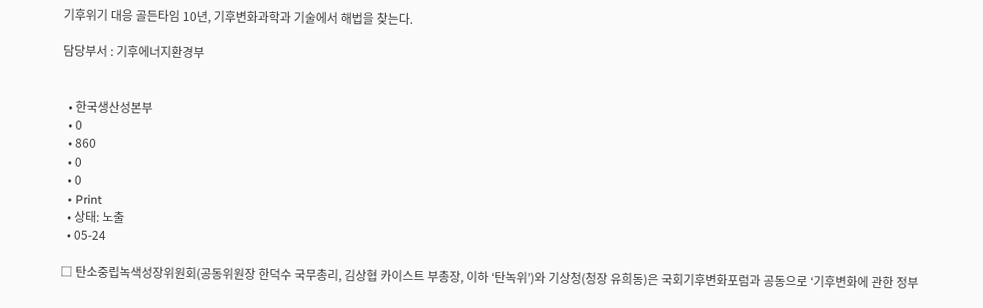기후위기 대응 골든타임 10년, 기후변화과학과 기술에서 해법을 찾는다.

담당부서 : 기후에너지환경부


  • 한국생산성본부
  • 0
  • 860
  • 0
  • 0
  • Print
  • 상태: 노출
  • 05-24

□ 탄소중립녹색성장위원회(공동위원장 한덕수 국무총리, 김상협 카이스트 부총장, 이하 ‘탄녹위’)와 기상청(청장 유희동)은 국회기후변화포럼과 공동으로 ‘기후변화에 관한 정부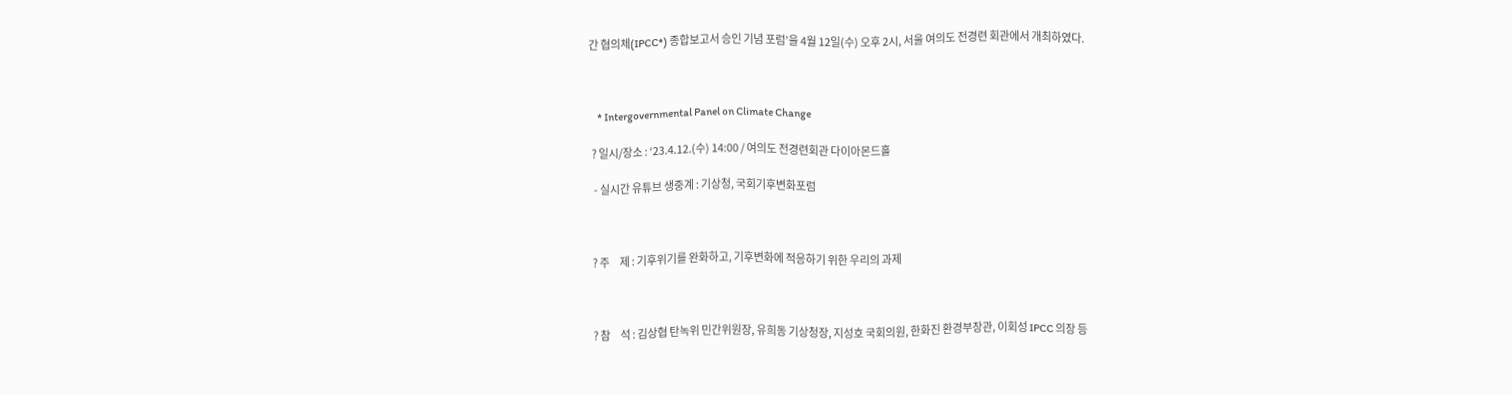간 협의체(IPCC*) 종합보고서 승인 기념 포럼’을 4월 12일(수) 오후 2시, 서울 여의도 전경련 회관에서 개최하였다.



    * Intergovernmental Panel on Climate Change

 ? 일시/장소 : ‘23.4.12.(수) 14:00 / 여의도 전경련회관 다이아몬드홀

  - 실시간 유튜브 생중계 : 기상청, 국회기후변화포럼



 ? 주     제 : 기후위기를 완화하고, 기후변화에 적응하기 위한 우리의 과제



 ? 참     석 : 김상협 탄녹위 민간위원장, 유희동 기상청장, 지성호 국회의원, 한화진 환경부장관, 이회성 IPCC 의장 등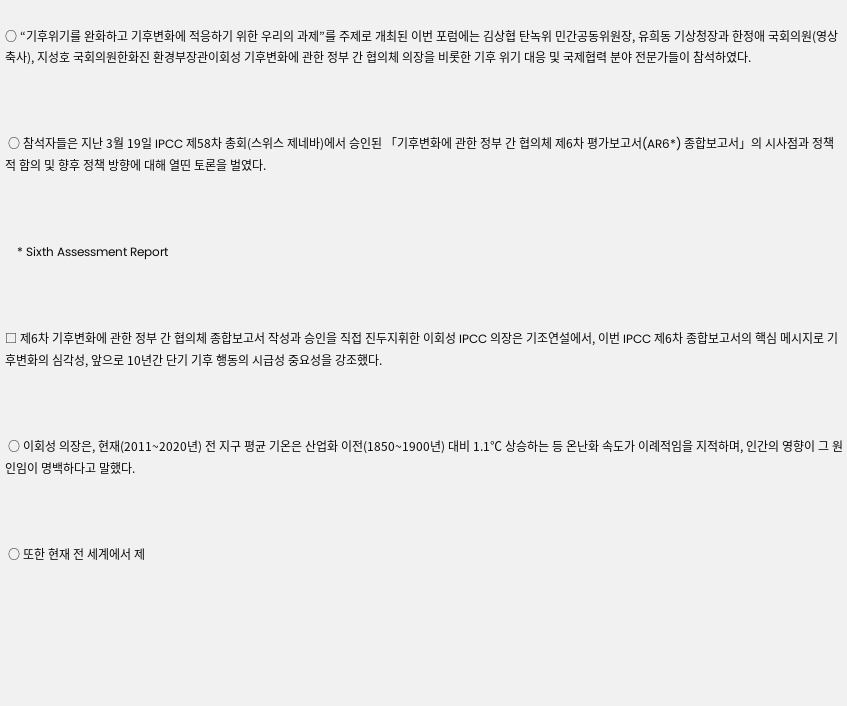○ “기후위기를 완화하고 기후변화에 적응하기 위한 우리의 과제”를 주제로 개최된 이번 포럼에는 김상협 탄녹위 민간공동위원장, 유희동 기상청장과 한정애 국회의원(영상축사), 지성호 국회의원한화진 환경부장관이회성 기후변화에 관한 정부 간 협의체 의장을 비롯한 기후 위기 대응 및 국제협력 분야 전문가들이 참석하였다.



 ○ 참석자들은 지난 3월 19일 IPCC 제58차 총회(스위스 제네바)에서 승인된 「기후변화에 관한 정부 간 협의체 제6차 평가보고서(AR6*) 종합보고서」의 시사점과 정책적 함의 및 향후 정책 방향에 대해 열띤 토론을 벌였다.



    * Sixth Assessment Report



□ 제6차 기후변화에 관한 정부 간 협의체 종합보고서 작성과 승인을 직접 진두지휘한 이회성 IPCC 의장은 기조연설에서, 이번 IPCC 제6차 종합보고서의 핵심 메시지로 기후변화의 심각성, 앞으로 10년간 단기 기후 행동의 시급성 중요성을 강조했다.



 ○ 이회성 의장은, 현재(2011~2020년) 전 지구 평균 기온은 산업화 이전(1850~1900년) 대비 1.1℃ 상승하는 등 온난화 속도가 이례적임을 지적하며, 인간의 영향이 그 원인임이 명백하다고 말했다.



 ○ 또한 현재 전 세계에서 제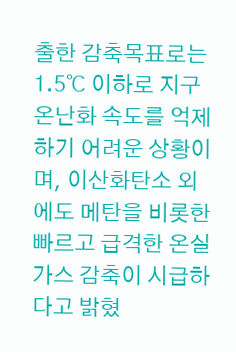출한 감축목표로는 1.5℃ 이하로 지구온난화 속도를 억제하기 어려운 상황이며, 이산화탄소 외에도 메탄을 비롯한 빠르고 급격한 온실가스 감축이 시급하다고 밝혔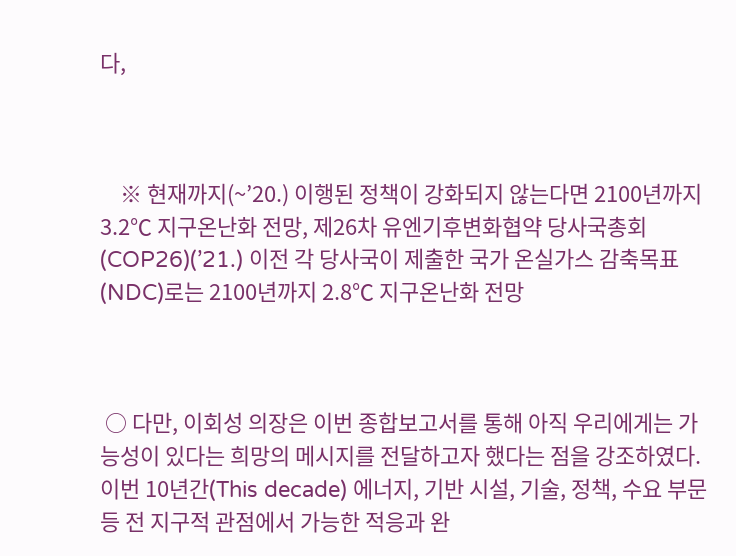다,



    ※ 현재까지(~’20.) 이행된 정책이 강화되지 않는다면 2100년까지 3.2℃ 지구온난화 전망, 제26차 유엔기후변화협약 당사국총회(COP26)(’21.) 이전 각 당사국이 제출한 국가 온실가스 감축목표(NDC)로는 2100년까지 2.8℃ 지구온난화 전망



 ○ 다만, 이회성 의장은 이번 종합보고서를 통해 아직 우리에게는 가능성이 있다는 희망의 메시지를 전달하고자 했다는 점을 강조하였다. 이번 10년간(This decade) 에너지, 기반 시설, 기술, 정책, 수요 부문 등 전 지구적 관점에서 가능한 적응과 완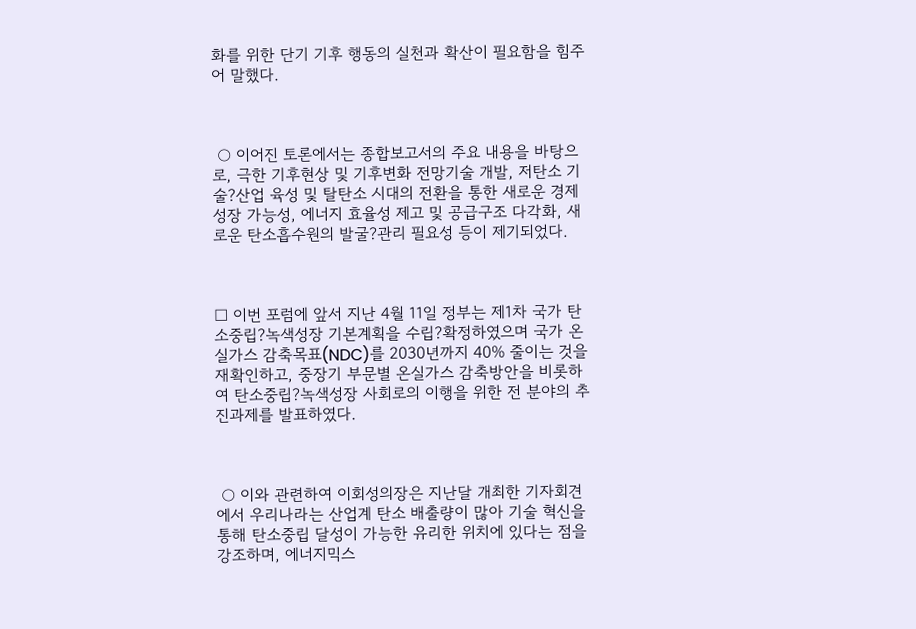화를 위한 단기 기후 행동의 실천과 확산이 필요함을 힘주어 말했다.



 ○ 이어진 토론에서는 종합보고서의 주요 내용을 바탕으로, 극한 기후현상 및 기후변화 전망기술 개발, 저탄소 기술?산업 육성 및 탈탄소 시대의 전환을 통한 새로운 경제성장 가능성, 에너지 효율성 제고 및 공급구조 다각화, 새로운 탄소흡수원의 발굴?관리 필요성 등이 제기되었다.



□ 이번 포럼에 앞서 지난 4월 11일 정부는 제1차 국가 탄소중립?녹색성장 기본계획을 수립?확정하였으며 국가 온실가스 감축목표(NDC)를 2030년까지 40% 줄이는 것을 재확인하고, 중장기 부문별 온실가스 감축방안을 비롯하여 탄소중립?녹색성장 사회로의 이행을 위한 전 분야의 추진과제를 발표하였다.



 ○ 이와 관련하여 이회성의장은 지난달 개최한 기자회견에서 우리나라는 산업계 탄소 배출량이 많아 기술 혁신을 통해 탄소중립 달성이 가능한 유리한 위치에 있다는 점을 강조하며, 에너지믹스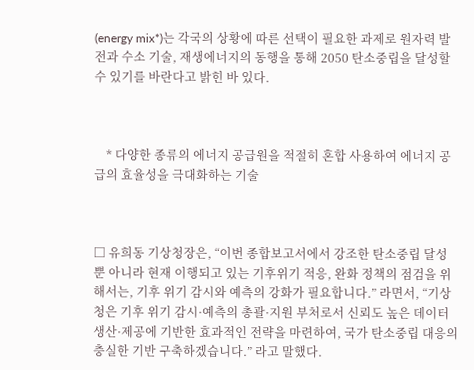(energy mix*)는 각국의 상황에 따른 선택이 필요한 과제로 원자력 발전과 수소 기술, 재생에너지의 동행을 통해 2050 탄소중립을 달성할 수 있기를 바란다고 밝힌 바 있다.



    * 다양한 종류의 에너지 공급원을 적절히 혼합 사용하여 에너지 공급의 효율성을 극대화하는 기술



□ 유희동 기상청장은, “이번 종합보고서에서 강조한 탄소중립 달성 뿐 아니라 현재 이행되고 있는 기후위기 적응, 완화 정책의 점검을 위해서는, 기후 위기 감시와 예측의 강화가 필요합니다.” 라면서, “기상청은 기후 위기 감시·예측의 총괄·지원 부처로서 신뢰도 높은 데이터 생산·제공에 기반한 효과적인 전략을 마련하여, 국가 탄소중립 대응의 충실한 기반 구축하겠습니다.” 라고 말했다.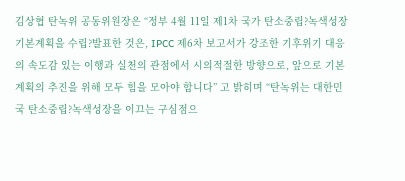김상협 탄녹위 공동위원장은 “정부 4월 11일 제1차 국가 탄소중립?녹색성장 기본계획을 수립?발표한 것은, IPCC 제6차 보고서가 강조한 기후위기 대응의 속도감 있는 이행과 실천의 관점에서 시의적절한 방향으로, 앞으로 기본계획의 추진을 위해 모두 힘을 모아야 합니다” 고 밝히며 “탄녹위는 대한민국 탄소중립?녹색성장을 이끄는 구심점으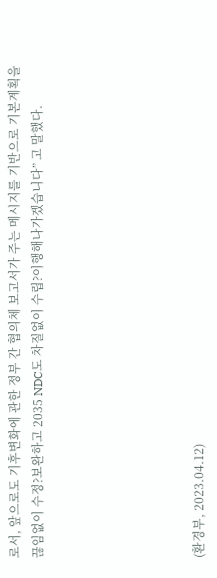로서, 앞으로도 기후변화에 관한 정부 간 협의체 보고서가 주는 메시지를 기반으로 기본계획을 끊임없이 수정?보완하고 2035 NDC도 차질없이 수립?이행해나가겠습니다” 고 말했다.






(환경부, 2023.04.12)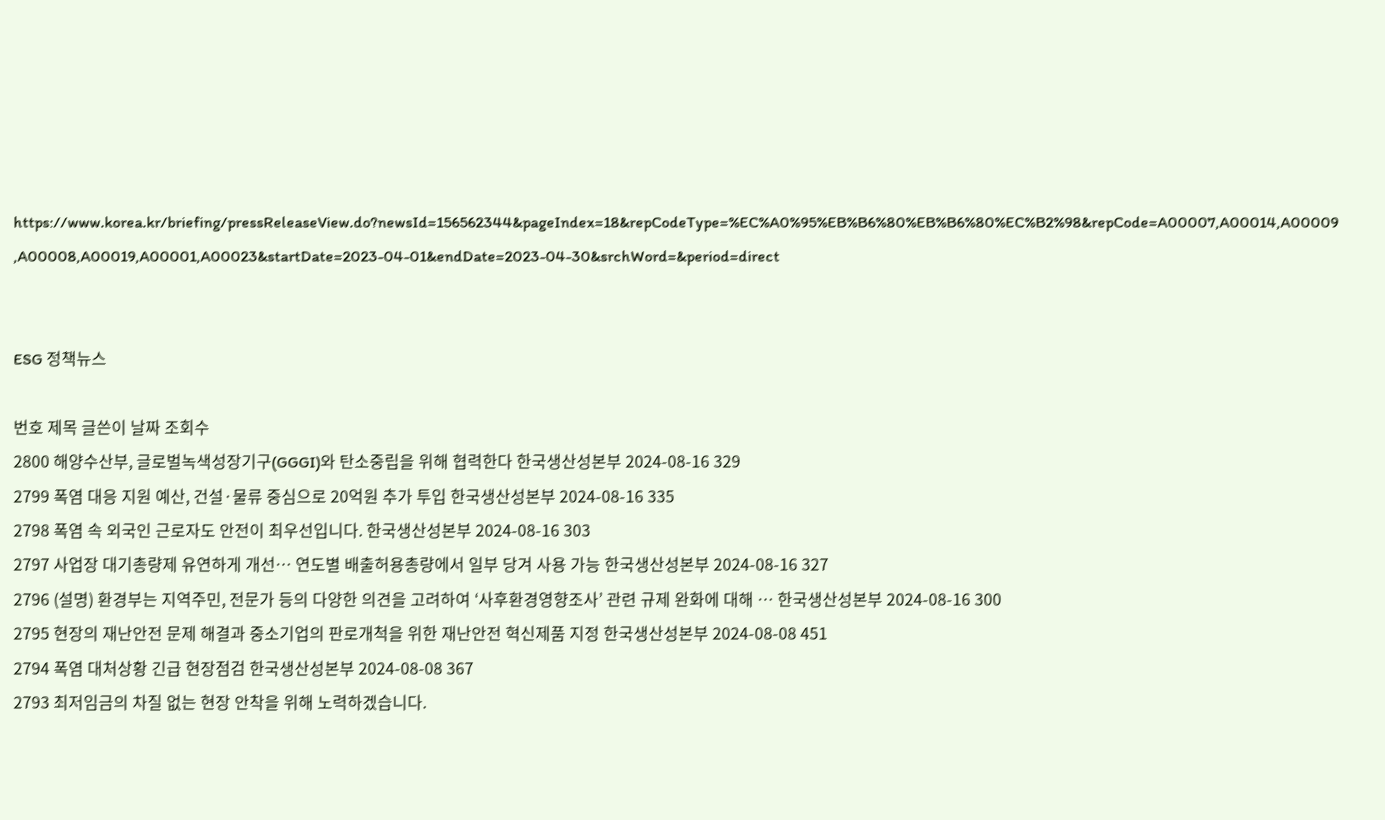https://www.korea.kr/briefing/pressReleaseView.do?newsId=156562344&pageIndex=18&repCodeType=%EC%A0%95%EB%B6%80%EB%B6%80%EC%B2%98&repCode=A00007,A00014,A00009,A00008,A00019,A00001,A00023&startDate=2023-04-01&endDate=2023-04-30&srchWord=&period=direct


ESG 정책뉴스

번호 제목 글쓴이 날짜 조회수
2800 해양수산부, 글로벌녹색성장기구(GGGI)와 탄소중립을 위해 협력한다 한국생산성본부 2024-08-16 329
2799 폭염 대응 지원 예산, 건설·물류 중심으로 20억원 추가 투입 한국생산성본부 2024-08-16 335
2798 폭염 속 외국인 근로자도 안전이 최우선입니다. 한국생산성본부 2024-08-16 303
2797 사업장 대기총량제 유연하게 개선… 연도별 배출허용총량에서 일부 당겨 사용 가능 한국생산성본부 2024-08-16 327
2796 (설명) 환경부는 지역주민, 전문가 등의 다양한 의견을 고려하여 ‘사후환경영향조사’ 관련 규제 완화에 대해 … 한국생산성본부 2024-08-16 300
2795 현장의 재난안전 문제 해결과 중소기업의 판로개척을 위한 재난안전 혁신제품 지정 한국생산성본부 2024-08-08 451
2794 폭염 대처상황 긴급 현장점검 한국생산성본부 2024-08-08 367
2793 최저임금의 차질 없는 현장 안착을 위해 노력하겠습니다.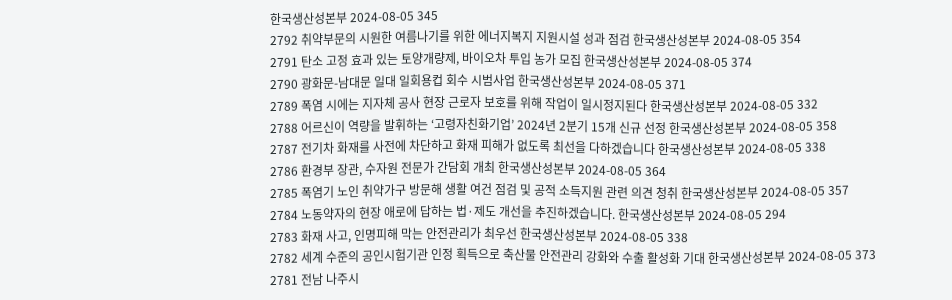한국생산성본부 2024-08-05 345
2792 취약부문의 시원한 여름나기를 위한 에너지복지 지원시설 성과 점검 한국생산성본부 2024-08-05 354
2791 탄소 고정 효과 있는 토양개량제, 바이오차 투입 농가 모집 한국생산성본부 2024-08-05 374
2790 광화문-남대문 일대 일회용컵 회수 시범사업 한국생산성본부 2024-08-05 371
2789 폭염 시에는 지자체 공사 현장 근로자 보호를 위해 작업이 일시정지된다 한국생산성본부 2024-08-05 332
2788 어르신이 역량을 발휘하는 ‘고령자친화기업’ 2024년 2분기 15개 신규 선정 한국생산성본부 2024-08-05 358
2787 전기차 화재를 사전에 차단하고 화재 피해가 없도록 최선을 다하겠습니다 한국생산성본부 2024-08-05 338
2786 환경부 장관, 수자원 전문가 간담회 개최 한국생산성본부 2024-08-05 364
2785 폭염기 노인 취약가구 방문해 생활 여건 점검 및 공적 소득지원 관련 의견 청취 한국생산성본부 2024-08-05 357
2784 노동약자의 현장 애로에 답하는 법·제도 개선을 추진하겠습니다. 한국생산성본부 2024-08-05 294
2783 화재 사고, 인명피해 막는 안전관리가 최우선 한국생산성본부 2024-08-05 338
2782 세계 수준의 공인시험기관 인정 획득으로 축산물 안전관리 강화와 수출 활성화 기대 한국생산성본부 2024-08-05 373
2781 전남 나주시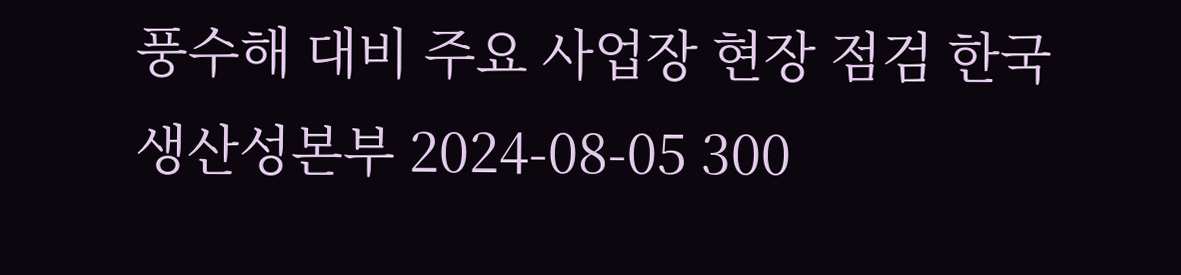풍수해 대비 주요 사업장 현장 점검 한국생산성본부 2024-08-05 300